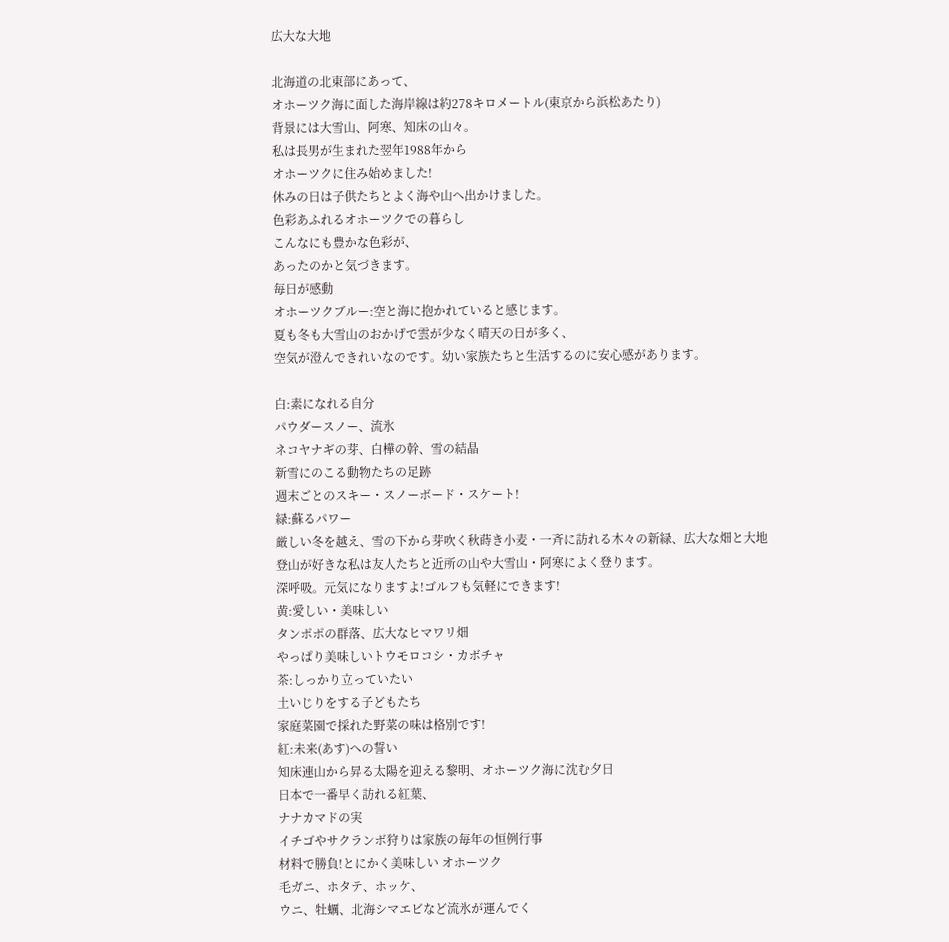広大な大地

北海道の北東部にあって、
オホーツク海に面した海岸線は約278キロメートル(東京から浜松あたり)
背景には大雪山、阿寒、知床の山々。
私は長男が生まれた翌年1988年から
オホーツクに住み始めました!
休みの日は子供たちとよく海や山へ出かけました。
色彩あふれるオホーツクでの暮らし
こんなにも豊かな色彩が、
あったのかと気づきます。
毎日が感動
オホーツクブルー:空と海に抱かれていると感じます。
夏も冬も大雪山のおかげで雲が少なく晴天の日が多く、
空気が澄んできれいなのです。幼い家族たちと生活するのに安心感があります。

白:素になれる自分
パウダースノー、流氷
ネコヤナギの芽、白樺の幹、雪の結晶
新雪にのこる動物たちの足跡
週末ごとのスキー・スノーボード・スケート!
緑:蘇るパワー
厳しい冬を越え、雪の下から芽吹く秋蒔き小麦・一斉に訪れる木々の新緑、広大な畑と大地
登山が好きな私は友人たちと近所の山や大雪山・阿寒によく登ります。
深呼吸。元気になりますよ!ゴルフも気軽にできます!
黄:愛しい・美味しい
タンポポの群落、広大なヒマワリ畑
やっぱり美味しいトウモロコシ・カボチャ
茶:しっかり立っていたい
土いじりをする子どもたち
家庭菜園で採れた野菜の味は格別です!
紅:未来(あす)への誓い
知床連山から昇る太陽を迎える黎明、オホーツク海に沈む夕日
日本で一番早く訪れる紅葉、
ナナカマドの実
イチゴやサクランボ狩りは家族の毎年の恒例行事
材料で勝負!とにかく美味しい オホーツク
毛ガニ、ホタテ、ホッケ、
ウニ、牡蠣、北海シマエビなど流氷が運んでく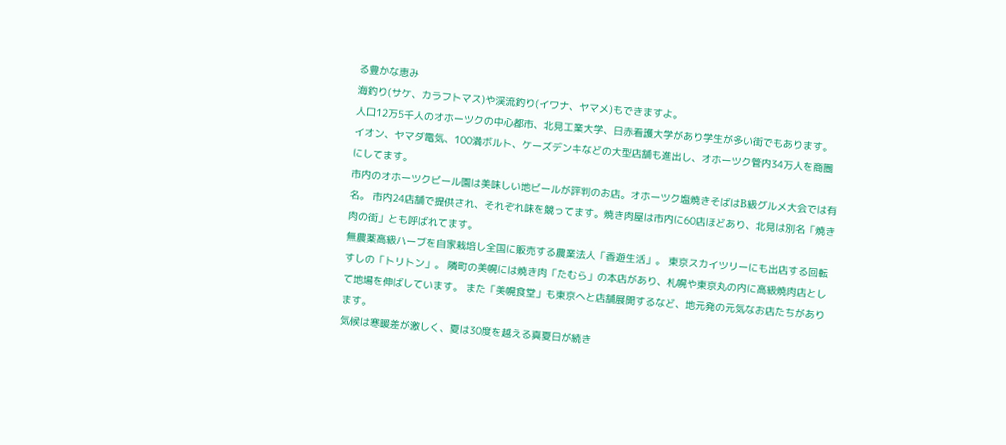る豊かな恵み
海釣り(サケ、カラフトマス)や渓流釣り(イワナ、ヤマメ)もできますよ。
人口12万5千人のオホーツクの中心都市、北見工業大学、日赤看護大学があり学生が多い街でもあります。イオン、ヤマダ電気、100満ボルト、ケーズデンキなどの大型店舗も進出し、オホーツク管内34万人を商圏にしてます。
市内のオホーツクビール園は美味しい地ビールが評判のお店。オホーツク塩焼きそばはB級グルメ大会では有名。 市内24店舗で提供され、それぞれ味を競ってます。焼き肉屋は市内に60店ほどあり、北見は別名「焼き肉の街」とも呼ばれてます。
無農薬高級ハーブを自家栽培し全国に販売する農業法人「香遊生活」。 東京スカイツリーにも出店する回転すしの「トリトン」。 隣町の美幌には焼き肉「たむら」の本店があり、札幌や東京丸の内に高級焼肉店として地場を伸ばしています。 また「美幌食堂」も東京へと店舗展開するなど、地元発の元気なお店たちがあります。
気候は寒暖差が激しく、夏は30度を越える真夏日が続き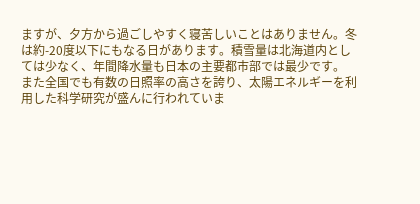ますが、夕方から過ごしやすく寝苦しいことはありません。冬は約-20度以下にもなる日があります。積雪量は北海道内としては少なく、年間降水量も日本の主要都市部では最少です。
また全国でも有数の日照率の高さを誇り、太陽エネルギーを利用した科学研究が盛んに行われていま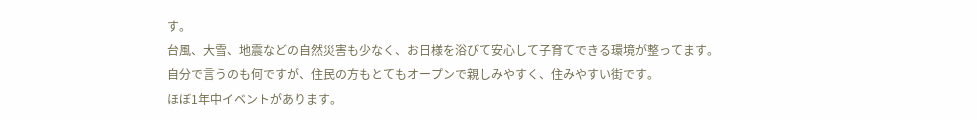す。
台風、大雪、地震などの自然災害も少なく、お日様を浴びて安心して子育てできる環境が整ってます。
自分で言うのも何ですが、住民の方もとてもオープンで親しみやすく、住みやすい街です。
ほぼ1年中イベントがあります。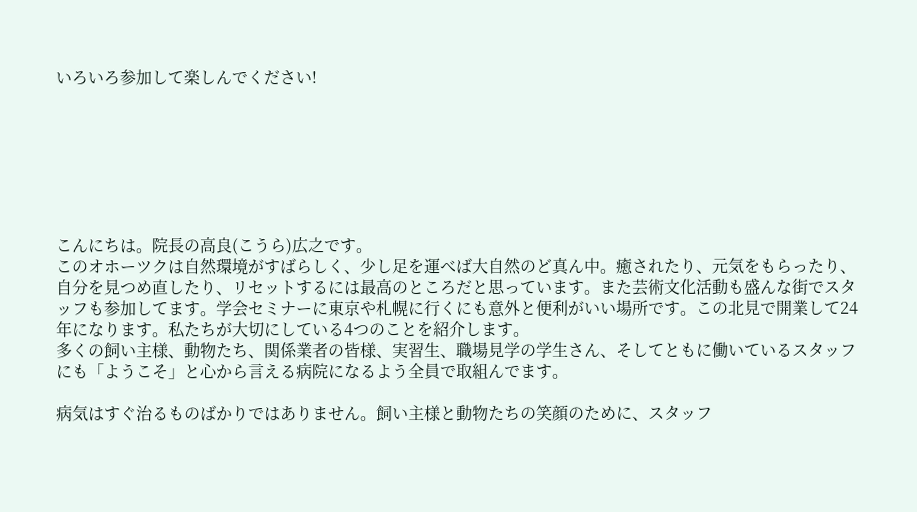いろいろ参加して楽しんでください!







こんにちは。院長の高良(こうら)広之です。
このオホーツクは自然環境がすばらしく、少し足を運べば大自然のど真ん中。癒されたり、元気をもらったり、自分を見つめ直したり、リセットするには最高のところだと思っています。また芸術文化活動も盛んな街でスタッフも参加してます。学会セミナーに東京や札幌に行くにも意外と便利がいい場所です。この北見で開業して24年になります。私たちが大切にしている4つのことを紹介します。
多くの飼い主様、動物たち、関係業者の皆様、実習生、職場見学の学生さん、そしてともに働いているスタッフにも「ようこそ」と心から言える病院になるよう全員で取組んでます。

病気はすぐ治るものばかりではありません。飼い主様と動物たちの笑顔のために、スタッフ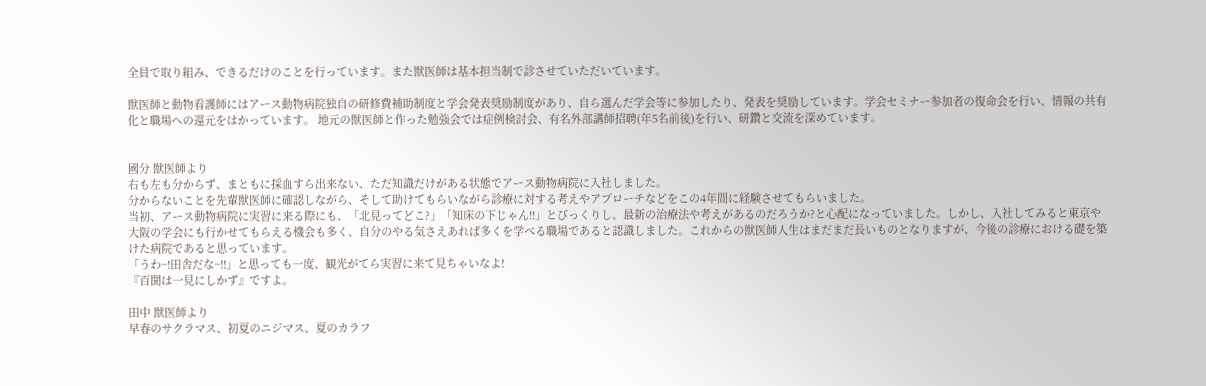全員で取り組み、できるだけのことを行っています。また獣医師は基本担当制で診させていただいています。

獣医師と動物看護師にはアース動物病院独自の研修費補助制度と学会発表奨励制度があり、自ら選んだ学会等に参加したり、発表を奨励しています。学会セミナー参加者の復命会を行い、情報の共有化と職場への還元をはかっています。 地元の獣医師と作った勉強会では症例検討会、有名外部講師招聘(年5名前後)を行い、研鑽と交流を深めています。


國分 獣医師より
右も左も分からず、まともに採血すら出来ない、ただ知識だけがある状態でアース動物病院に入社しました。
分からないことを先輩獣医師に確認しながら、そして助けてもらいながら診療に対する考えやアプローチなどをこの4年間に経験させてもらいました。
当初、アース動物病院に実習に来る際にも、「北見ってどこ?」「知床の下じゃん!!」とびっくりし、最新の治療法や考えがあるのだろうか?と心配になっていました。しかし、入社してみると東京や大阪の学会にも行かせてもらえる機会も多く、自分のやる気さえあれば多くを学べる職場であると認識しました。これからの獣医師人生はまだまだ長いものとなりますが、今後の診療における礎を築けた病院であると思っています。
「うわ~!田舎だな~!!」と思っても一度、観光がてら実習に来て見ちゃいなよ!
『百聞は一見にしかず』ですよ。

田中 獣医師より
早春のサクラマス、初夏のニジマス、夏のカラフ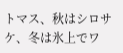トマス、秋はシロサケ、冬は氷上でワ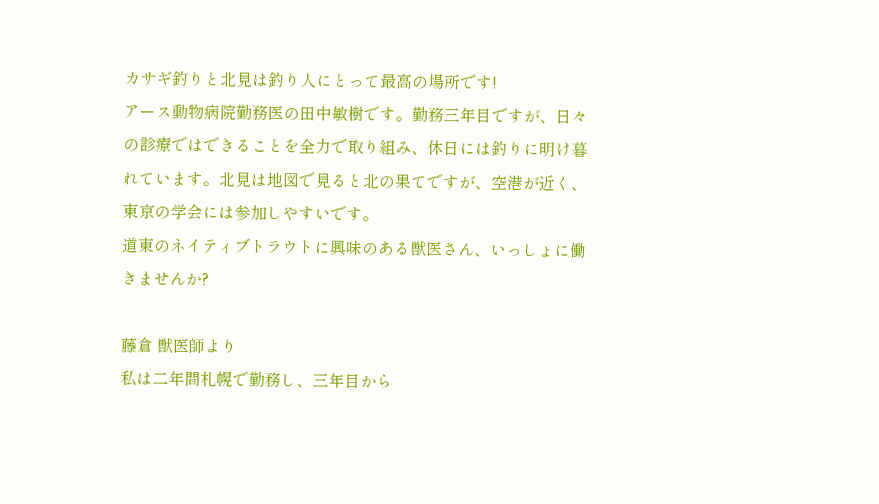カサギ釣りと北見は釣り人にとって最高の場所です!
アース動物病院勤務医の田中敏樹です。勤務三年目ですが、日々の診療ではできることを全力で取り組み、休日には釣りに明け暮れています。北見は地図で見ると北の果てですが、空港が近く、東京の学会には参加しやすいです。
道東のネイティブトラウトに興味のある獣医さん、いっしょに働きませんか?

藤倉 獣医師より
私は二年間札幌で勤務し、三年目から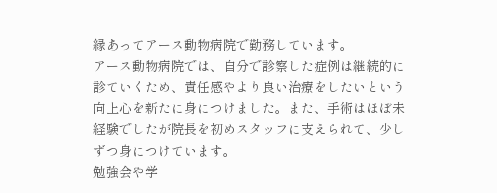縁あってアース動物病院で勤務しています。
アース動物病院では、自分で診察した症例は継続的に診ていくため、責任感やより良い治療をしたいという向上心を新たに身につけました。また、手術はほぼ未経験でしたが院長を初めスタッフに支えられて、少しずつ身につけています。
勉強会や学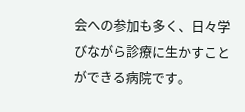会への参加も多く、日々学びながら診療に生かすことができる病院です。